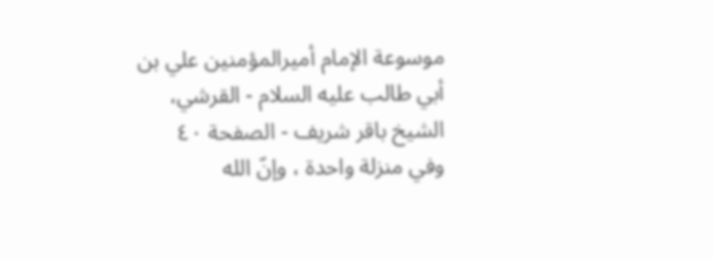موسوعة الإمام أميرالمؤمنين علي بن أبي طالب عليه السلام - القرشي، الشيخ باقر شريف - الصفحة ٤٠
وفي منزلة واحدة ، وإنّ الله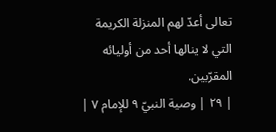تعالى أعدّ لهم المنزلة الكريمة التي لا ينالها أحد من أوليائه المقرّبين.
| ٢٩ | وصية النبيّ ٩ للإمام ٧ |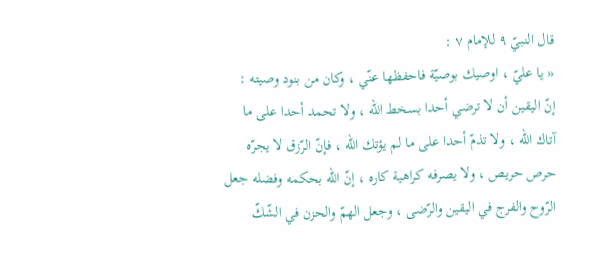قال النبيّ ٩ للإمام ٧ :
« يا عليّ ، اوصيك بوصيّة فاحفظها عنّي ، وكان من بنود وصيته :
إنّ اليقين أن لا ترضي أحدا بسخط الله ، ولا تحمد أحدا على ما آتاك الله ، ولا تذمّ أحدا على ما لم يؤتك الله ، فإنّ الرّزق لا يجرّه حرص حريص ، ولا يصرفه كراهية كاره ، إنّ الله بحكمه وفضله جعل الرّوح والفرج في اليقين والرّضى ، وجعل الهمّ والحزن في الشّكّ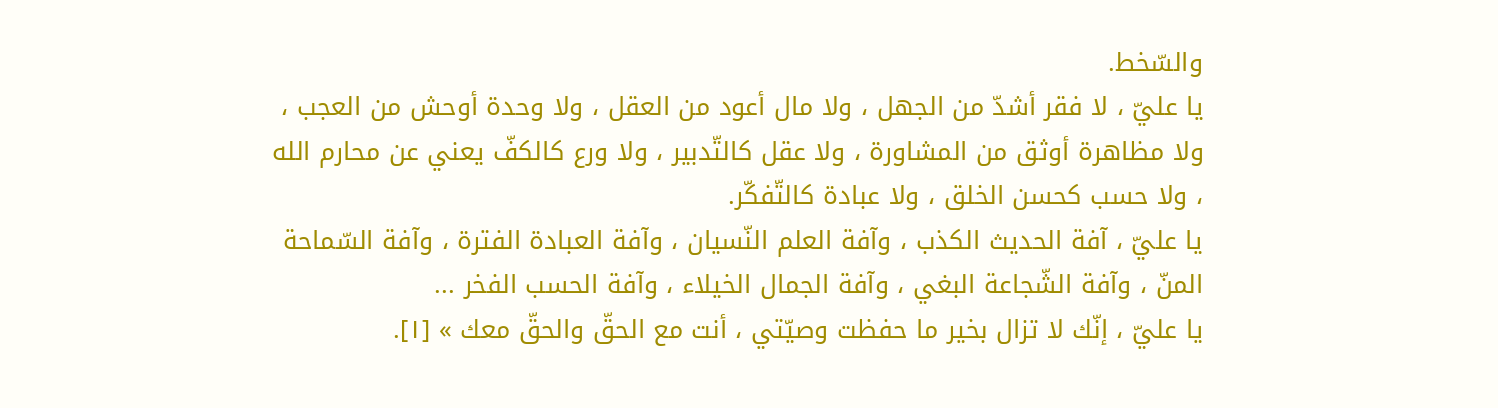والسّخط.
يا عليّ ، لا فقر أشدّ من الجهل ، ولا مال أعود من العقل ، ولا وحدة أوحش من العجب ، ولا مظاهرة أوثق من المشاورة ، ولا عقل كالتّدبير ، ولا ورع كالكفّ يعني عن محارم الله ، ولا حسب كحسن الخلق ، ولا عبادة كالتّفكّر.
يا عليّ ، آفة الحديث الكذب ، وآفة العلم النّسيان ، وآفة العبادة الفترة ، وآفة السّماحة المنّ ، وآفة الشّجاعة البغي ، وآفة الجمال الخيلاء ، وآفة الحسب الفخر ...
يا عليّ ، إنّك لا تزال بخير ما حفظت وصيّتي ، أنت مع الحقّ والحقّ معك » [١].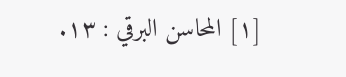[١] المحاسن البرقي : ١٣.